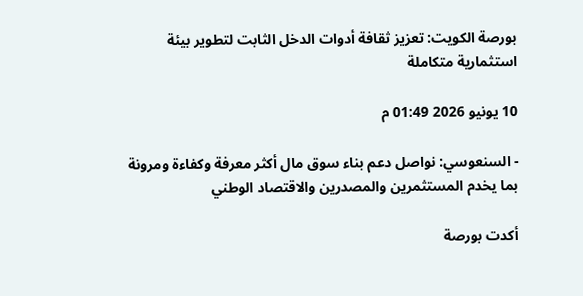بورصة الكويت: تعزيز ثقافة أدوات الدخل الثابت لتطوير بيئة استثمارية متكاملة

10 يونيو 2026 01:49 م

- السنعوسي: نواصل دعم بناء سوق مال أكثر معرفة وكفاءة ومرونة بما يخدم المستثمرين والمصدرين والاقتصاد الوطني

أكدت بورصة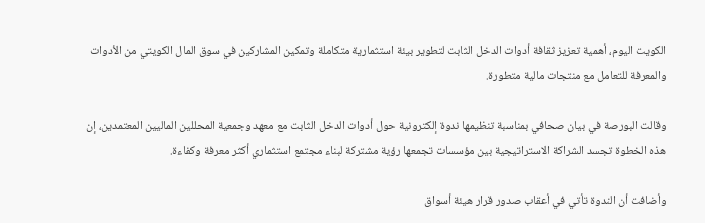الكويت اليوم، أهمية تعزيز ثقافة أدوات الدخل الثابت لتطوير بيئة استثمارية متكاملة وتمكين المشاركين في سوق المال الكويتي من الأدوات والمعرفة للتعامل مع منتجات مالية متطورة.

وقالت البورصة في بيان صحافي بمناسبة تنظيمها ندوة إلكترونية حول أدوات الدخل الثابت مع معهد وجمعية المحللين الماليين المعتمدين، إن هذه الخطوة تجسد الشراكة الاستراتيجية بين مؤسسات تجمعها رؤية مشتركة لبناء مجتمع استثماري أكثر معرفة وكفاءة.

وأضافت أن الندوة تأتي في أعقاب صدور قرار هيئة أسواق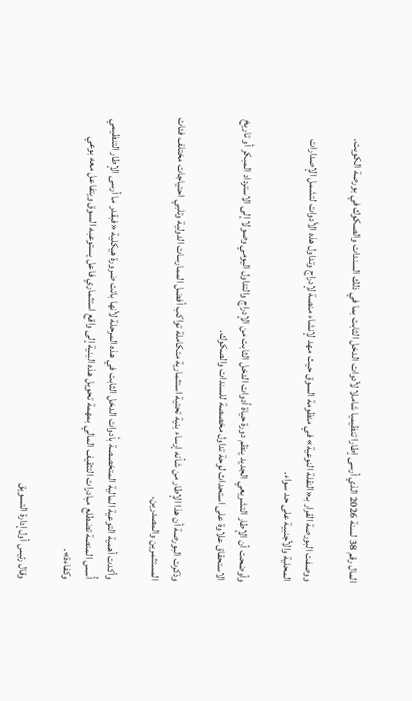المال رقم 38 لسنة 2026 الذي أرسى إطارا تنظيميا شاملا لأدوات الدخل الثابت بما في ذلك السندات والصكوك في بورصة الكويت.

ووصفت البورصة القرار بـ«النقلة النوعية» في منظومة السوق حيث مهد لإنشاء منصة لإدراج وتداول هذه الأدوات لتشمل الإصدارات المحلية والأجنبية على حد سواء.

وأوضحت أن الإطار التشريعي الجديد ينظم دورة حياة أدوات الدخل الثابت من الإدراج والتداول اليومي وصولا إلى الاسترداد المبكر أو تاريخ الاستحقاق علاوة على استحداث لوحة تداول مخصصة للسندات والصكوك.

وذكرت البورصة أن هذا الإطار من شأنه إرساء بنية تحتية استثمارية متكاملة تواكب أفضل الممارسات الدولية وتلبي احتياجات مختلف فئات المستثمرين والمصدرين.

وأكدت أهمية التوعية المالية المتخصصة بأدوات الدخل الثابت في هذه المرحلة لأنها باتت ضرورة هيكلية «فبقدر ما أرسى الإطار التنظيمي أُسس المنصة تضطلع مبادرات التثقيف المالي بمهمة تحويل هذه البنية إلى واقع استثماري فاعل يستوعبه السوق ويتفاعل معه بوعي وكفاءة».

وقال رئيس أول إدارة التسويق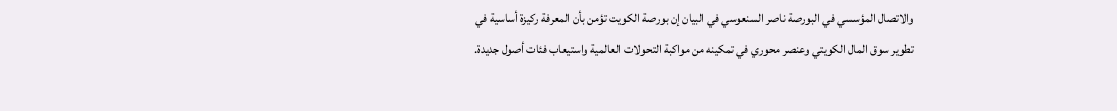والاتصال المؤسسي في البورصة ناصر السنعوسي في البيان إن بورصة الكويت تؤمن بأن المعرفة ركيزة أساسية في تطوير سوق المال الكويتي وعنصر محوري في تمكينه من مواكبة التحولات العالمية واستيعاب فئات أصول جديدة.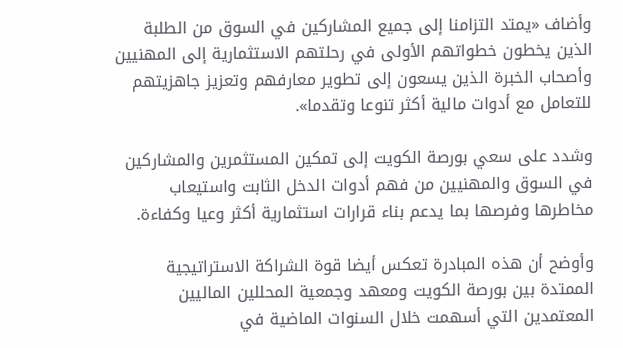وأضاف «يمتد التزامنا إلى جميع المشاركين في السوق من الطلبة الذين يخطون خطواتهم الأولى في رحلتهم الاستثمارية إلى المهنيين وأصحاب الخبرة الذين يسعون إلى تطوير معارفهم وتعزيز جاهزيتهم للتعامل مع أدوات مالية أكثر تنوعا وتقدما».

وشدد على سعي بورصة الكويت إلى تمكين المستثمرين والمشاركين في السوق والمهنيين من فهم أدوات الدخل الثابت واستيعاب مخاطرها وفرصها بما يدعم بناء قرارات استثمارية أكثر وعيا وكفاءة.

وأوضح أن هذه المبادرة تعكس أيضا قوة الشراكة الاستراتيجية الممتدة بين بورصة الكويت ومعهد وجمعية المحللين الماليين المعتمدين التي أسهمت خلال السنوات الماضية في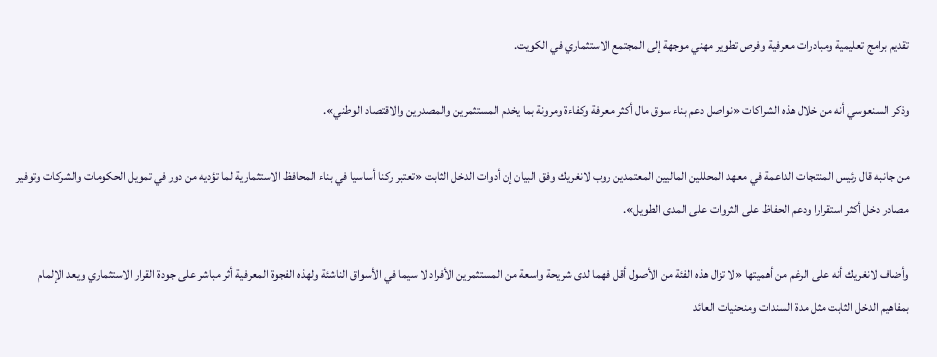تقديم برامج تعليمية ومبادرات معرفية وفرص تطوير مهني موجهة إلى المجتمع الاستثماري في الكويت.

وذكر السنعوسي أنه من خلال هذه الشراكات «نواصل دعم بناء سوق مال أكثر معرفة وكفاءة ومرونة بما يخدم المستثمرين والمصدرين والاقتصاد الوطني».

من جانبه قال رئيس المنتجات الداعمة في معهد المحللين الماليين المعتمدين روب لانغريك وفق البيان إن أدوات الدخل الثابت «تعتبر ركنا أساسيا في بناء المحافظ الاستثمارية لما تؤديه من دور في تمويل الحكومات والشركات وتوفير مصادر دخل أكثر استقرارا ودعم الحفاظ على الثروات على المدى الطويل».

وأضاف لانغريك أنه على الرغم من أهميتها «لا تزال هذه الفئة من الأصول أقل فهما لدى شريحة واسعة من المستثمرين الأفراد لا سيما في الأسواق الناشئة ولهذه الفجوة المعرفية أثر مباشر على جودة القرار الاستثماري ويعد الإلمام بمفاهيم الدخل الثابت مثل مدة السندات ومنحنيات العائد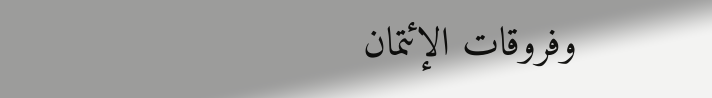وفروقات الإئتمان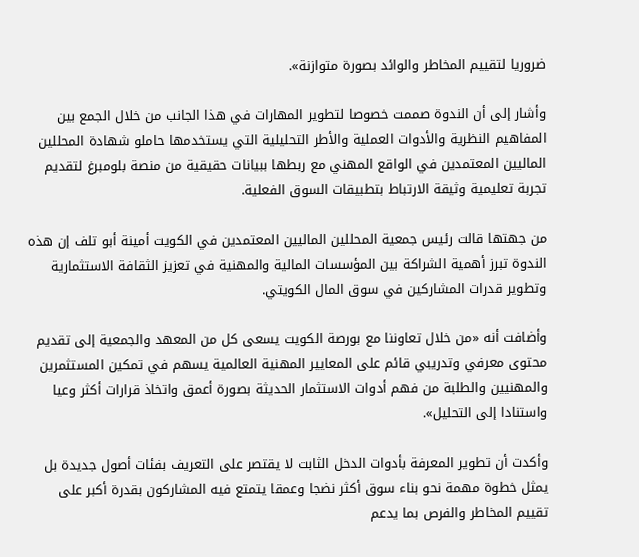ضروريا لتقييم المخاطر والوائد بصورة متوازنة».

وأشار إلى أن الندوة صممت خصوصا لتطوير المهارات في هذا الجانب من خلال الجمع بين المفاهيم النظرية والأدوات العملية والأطر التحليلية التي يستخدمها حاملو شهادة المحللين الماليين المعتمدين في الواقع المهني مع ربطها ببيانات حقيقية من منصة بلومبرغ لتقديم تجربة تعليمية وثيقة الارتباط بتطبيقات السوق الفعلية.

من جهتها قالت رئيس جمعية المحللين الماليين المعتمدين في الكويت أمينة أبو تلف إن هذه الندوة تبرز أهمية الشراكة بين المؤسسات المالية والمهنية في تعزيز الثقافة الاستثمارية وتطوير قدرات المشاركين في سوق المال الكويتي.

وأضافت أنه «من خلال تعاوننا مع بورصة الكويت يسعى كل من المعهد والجمعية إلى تقديم محتوى معرفي وتدريبي قائم على المعايير المهنية العالمية يسهم في تمكين المستثمرين والمهنيين والطلبة من فهم أدوات الاستثمار الحديثة بصورة أعمق واتخاذ قرارات أكثر وعيا واستنادا إلى التحليل».

وأكدت أن تطوير المعرفة بأدوات الدخل الثابت لا يقتصر على التعريف بفئات أصول جديدة بل يمثل خطوة مهمة نحو بناء سوق أكثر نضجا وعمقا يتمتع فيه المشاركون بقدرة أكبر على تقييم المخاطر والفرص بما يدعم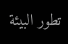تطور البيئة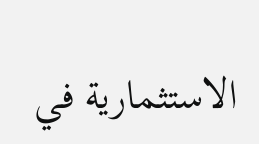الاستثمارية في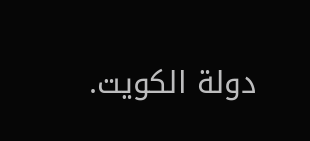دولة الكويت.